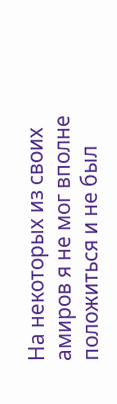На некоторых из своих амиров я не мог вполне положиться и не был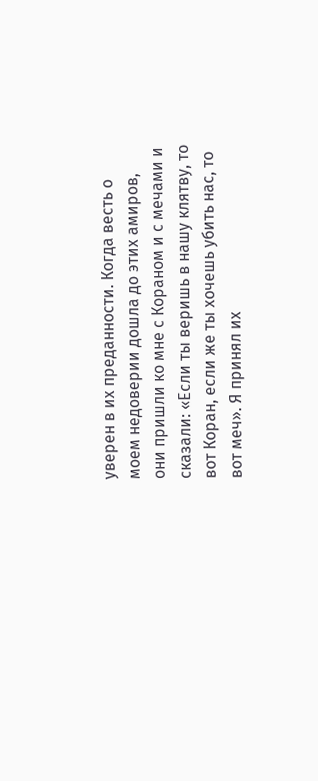уверен в их преданности. Когда весть о моем недоверии дошла до этих амиров, они пришли ко мне с Кораном и с мечами и сказали: «Если ты веришь в нашу клятву, то вот Коран, если же ты хочешь убить нас, то вот меч». Я принял их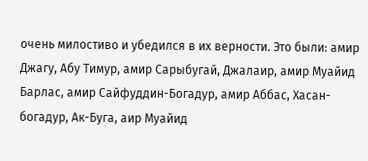очень милостиво и убедился в их верности. Это были: амир Джагу, Абу Тимур, амир Сарыбугай, Джалаир, амир Муайид Барлас, амир Сайфуддин-Богадур, амир Аббас, Хасан-богадур, Ак-Буга, аир Муайид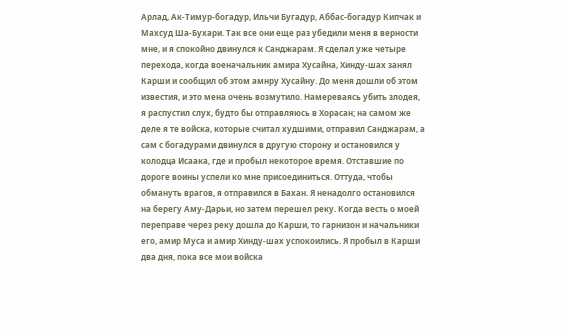Арлад, Ак-Тимур-богадур, Ильчи Бугадур, Аббас-богадур Кипчак и Махсуд Ша-Бухари. Так все они еще раз убедили меня в верности мне, и я спокойно двинулся к Санджарам. Я сделал уже четыре перехода, когда военачальник амира Хусайна, Хинду-шах занял Карши и сообщил об этом амнру Хусайну. До меня дошли об этом известия, и это мена очень возмутило. Намереваясь убить злодея, я распустил слух, будто бы отправляюсь в Хорасан; на самом же деле я те войска, которые считал худшими, отправил Санджарам, а сам с богадурами двинулся в другую сторону и остановился у колодца Исаака, где и пробыл некоторое время. Отставшие по дороге воины успели ко мне присоединиться. Оттуда, чтобы обмануть врагов, я отправился в Бахан. Я ненадолго остановился на берегу Аму-Дарьи, но затем перешел реку. Когда весть о моей переправе через реку дошла до Карши, то гарнизон и начальники его, амир Муса и амир Хинду-шах успокоились. Я пробыл в Карши два дня, пока все мои войска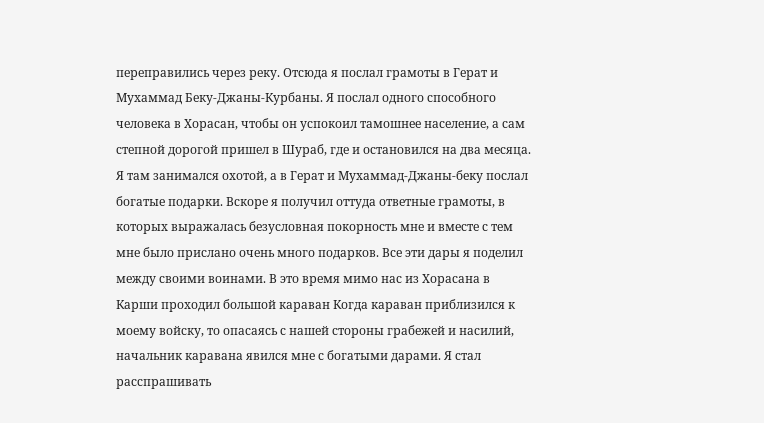переправились через реку. Отсюда я послал грамоты в Герат и Мухаммад Беку-Джаны-Курбаны. Я послал одного способного человека в Хорасан, чтобы он успокоил тамошнее население, а сам степной дорогой пришел в Шураб, где и остановился на два месяца. Я там занимался охотой, а в Герат и Мухаммад-Джаны-беку послал богатые подарки. Вскоре я получил оттуда ответные грамоты, в которых выражалась безусловная покорность мне и вместе с тем мне было прислано очень много подарков. Все эти дары я поделил между своими воинами. В это время мимо нас из Хорасана в Карши проходил большой караван Когда караван приблизился к моему войску, то опасаясь с нашей стороны грабежей и насилий, начальник каравана явился мне с богатыми дарами. Я стал расспрашивать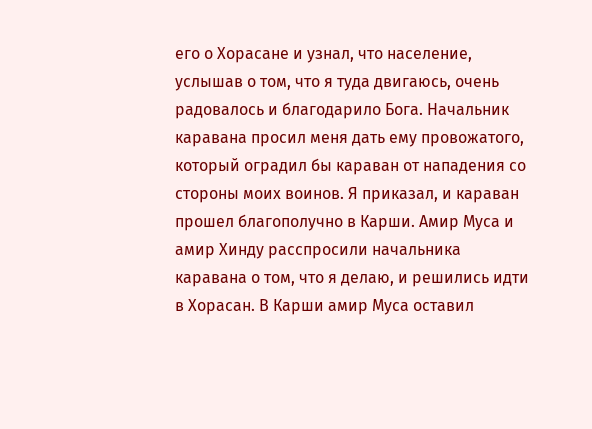его о Хорасане и узнал, что население, услышав о том, что я туда двигаюсь, очень радовалось и благодарило Бога. Начальник каравана просил меня дать ему провожатого, который оградил бы караван от нападения со стороны моих воинов. Я приказал, и караван прошел благополучно в Карши. Амир Муса и амир Хинду расспросили начальника каравана о том, что я делаю, и решились идти в Хорасан. В Карши амир Муса оставил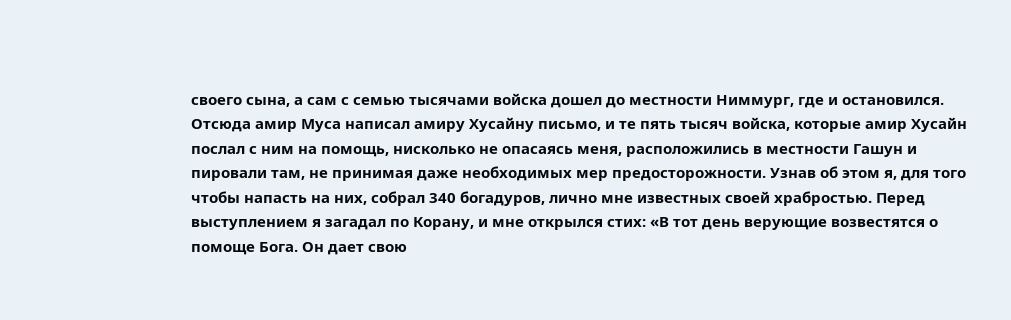своего сына, а сам с семью тысячами войска дошел до местности Ниммург, где и остановился. Отсюда амир Муса написал амиру Хусайну письмо, и те пять тысяч войска, которые амир Хусайн послал с ним на помощь, нисколько не опасаясь меня, расположились в местности Гашун и пировали там, не принимая даже необходимых мер предосторожности. Узнав об этом я, для того чтобы напасть на них, собрал 340 богадуров, лично мне известных своей храбростью. Перед выступлением я загадал по Корану, и мне открылся стих: «В тот день верующие возвестятся о помоще Бога. Он дает свою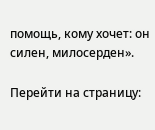помощь, кому хочет: он силен, милосерден».

Перейти на страницу: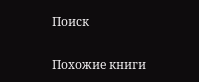Поиск

Похожие книги